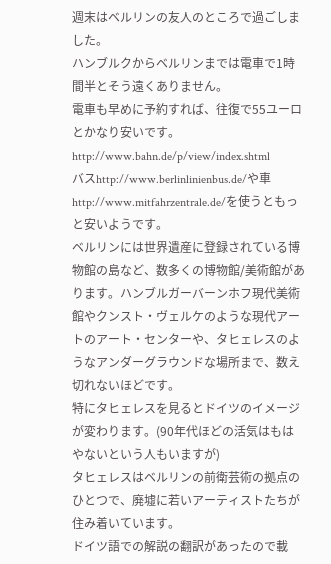週末はベルリンの友人のところで過ごしました。
ハンブルクからベルリンまでは電車で1時間半とそう遠くありません。
電車も早めに予約すれば、往復で55ユーロとかなり安いです。http://www.bahn.de/p/view/index.shtml
バスhttp://www.berlinlinienbus.de/や車http://www.mitfahrzentrale.de/を使うともっと安いようです。
ベルリンには世界遺産に登録されている博物館の島など、数多くの博物館/美術館があります。ハンブルガーバーンホフ現代美術館やクンスト・ヴェルケのような現代アートのアート・センターや、タヒェレスのようなアンダーグラウンドな場所まで、数え切れないほどです。
特にタヒェレスを見るとドイツのイメージが変わります。(90年代ほどの活気はもはやないという人もいますが)
タヒェレスはベルリンの前衛芸術の拠点のひとつで、廃墟に若いアーティストたちが住み着いています。
ドイツ語での解説の翻訳があったので載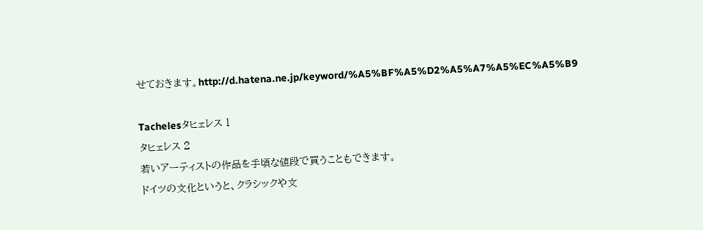せておきます。http://d.hatena.ne.jp/keyword/%A5%BF%A5%D2%A5%A7%A5%EC%A5%B9

Tachelesタヒェレス 1
タヒェレス 2
若いアーティストの作品を手頃な値段で買うこともできます。
ドイツの文化というと、クラシックや文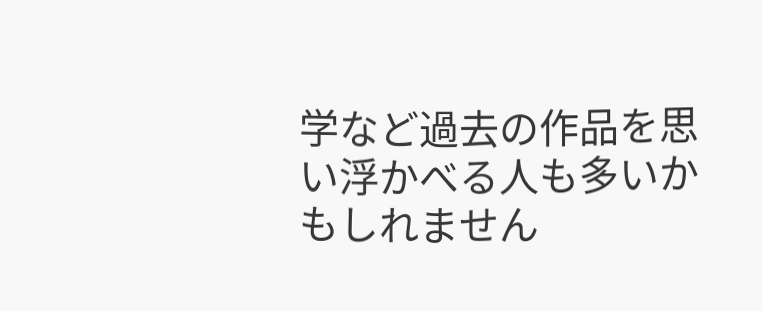学など過去の作品を思い浮かべる人も多いかもしれません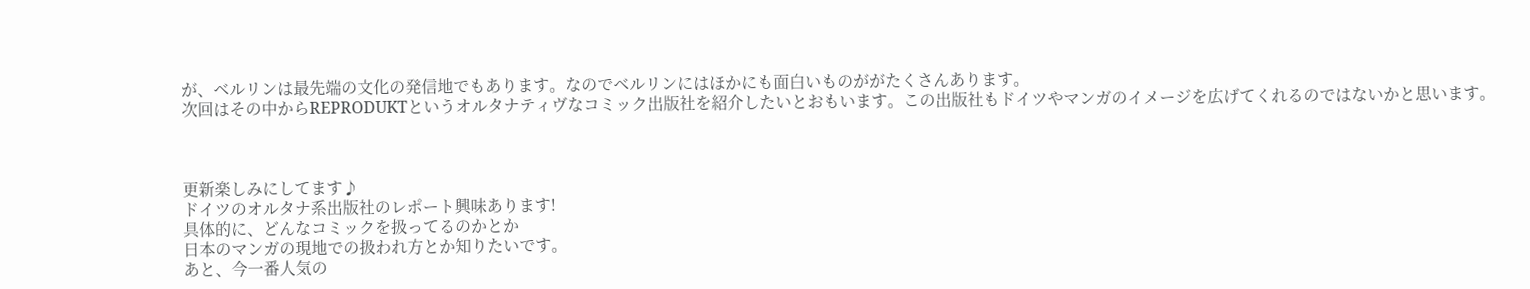が、ベルリンは最先端の文化の発信地でもあります。なのでベルリンにはほかにも面白いものががたくさんあります。
次回はその中からREPRODUKTというオルタナティヴなコミック出版社を紹介したいとおもいます。この出版社もドイツやマンガのイメージを広げてくれるのではないかと思います。



更新楽しみにしてます♪
ドイツのオルタナ系出版社のレポート興味あります!
具体的に、どんなコミックを扱ってるのかとか
日本のマンガの現地での扱われ方とか知りたいです。
あと、今一番人気の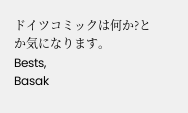ドイツコミックは何か?とか気になります。
Bests,
Basak